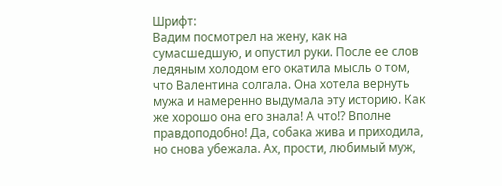Шрифт:
Вадим посмотрел на жену, как на сумасшедшую, и опустил руки. После ее слов ледяным холодом его окатила мысль о том, что Валентина солгала. Она хотела вернуть мужа и намеренно выдумала эту историю. Как же хорошо она его знала! А что!? Вполне правдоподобно! Да, собака жива и приходила, но снова убежала. Ах, прости, любимый муж,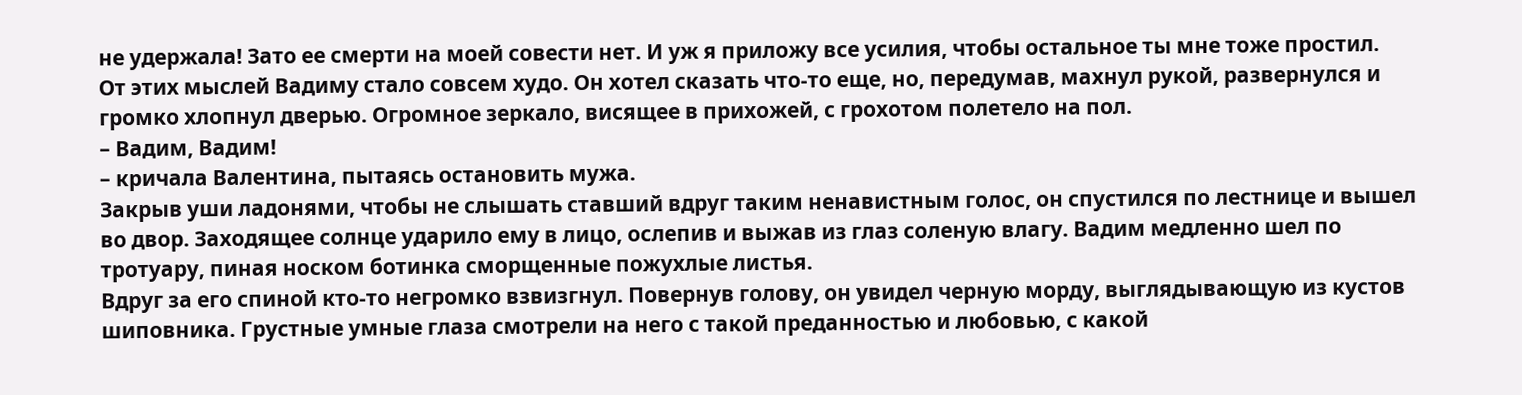не удержала! Зато ее смерти на моей совести нет. И уж я приложу все усилия, чтобы остальное ты мне тоже простил.
От этих мыслей Вадиму стало совсем худо. Он хотел сказать что-то еще, но, передумав, махнул рукой, развернулся и громко хлопнул дверью. Огромное зеркало, висящее в прихожей, с грохотом полетело на пол.
– Вадим, Вадим!
– кричала Валентина, пытаясь остановить мужа.
Закрыв уши ладонями, чтобы не слышать ставший вдруг таким ненавистным голос, он спустился по лестнице и вышел во двор. Заходящее солнце ударило ему в лицо, ослепив и выжав из глаз соленую влагу. Вадим медленно шел по тротуару, пиная носком ботинка сморщенные пожухлые листья.
Вдруг за его спиной кто-то негромко взвизгнул. Повернув голову, он увидел черную морду, выглядывающую из кустов шиповника. Грустные умные глаза смотрели на него с такой преданностью и любовью, с какой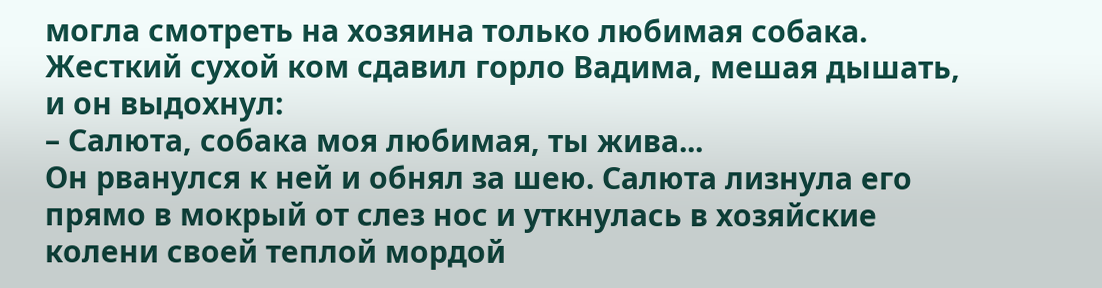могла смотреть на хозяина только любимая собака.
Жесткий сухой ком сдавил горло Вадима, мешая дышать, и он выдохнул:
– Салюта, собака моя любимая, ты жива...
Он рванулся к ней и обнял за шею. Салюта лизнула его прямо в мокрый от слез нос и уткнулась в хозяйские колени своей теплой мордой